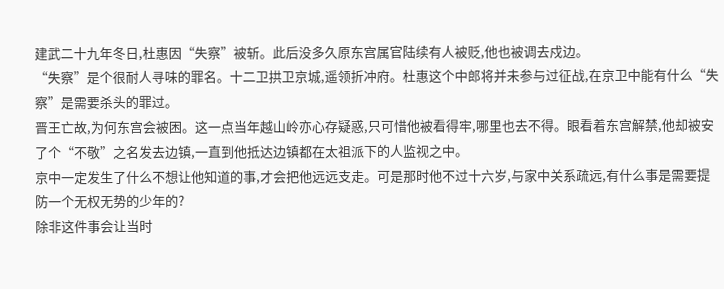建武二十九年冬日,杜惠因“失察”被斩。此后没多久原东宫属官陆续有人被贬,他也被调去戍边。
“失察”是个很耐人寻味的罪名。十二卫拱卫京城,遥领折冲府。杜惠这个中郎将并未参与过征战,在京卫中能有什么“失察”是需要杀头的罪过。
晋王亡故,为何东宫会被困。这一点当年越山岭亦心存疑惑,只可惜他被看得牢,哪里也去不得。眼看着东宫解禁,他却被安了个“不敬”之名发去边镇,一直到他抵达边镇都在太祖派下的人监视之中。
京中一定发生了什么不想让他知道的事,才会把他远远支走。可是那时他不过十六岁,与家中关系疏远,有什么事是需要提防一个无权无势的少年的?
除非这件事会让当时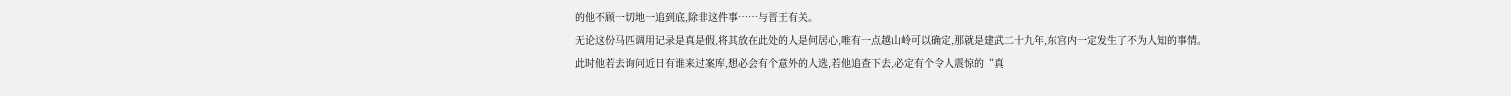的他不顾一切地一追到底,除非这件事……与晋王有关。
无论这份马匹调用记录是真是假,将其放在此处的人是何居心,唯有一点越山岭可以确定,那就是建武二十九年,东宫内一定发生了不为人知的事情。
此时他若去询问近日有谁来过案库,想必会有个意外的人选,若他追查下去,必定有个令人震惊的“真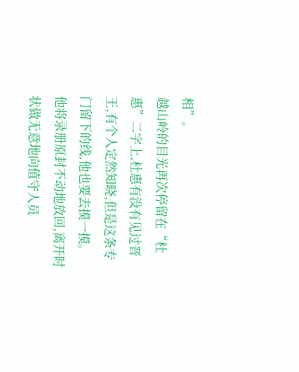相”。
越山岭的目光再次停留在“杜惠”二字上,杜惠有没有见过晋王,有个人定然知晓,但是这条专门留下的线,他也要去摸一摸。
他将录册原封不动地放回,离开时状做无意地向值守人员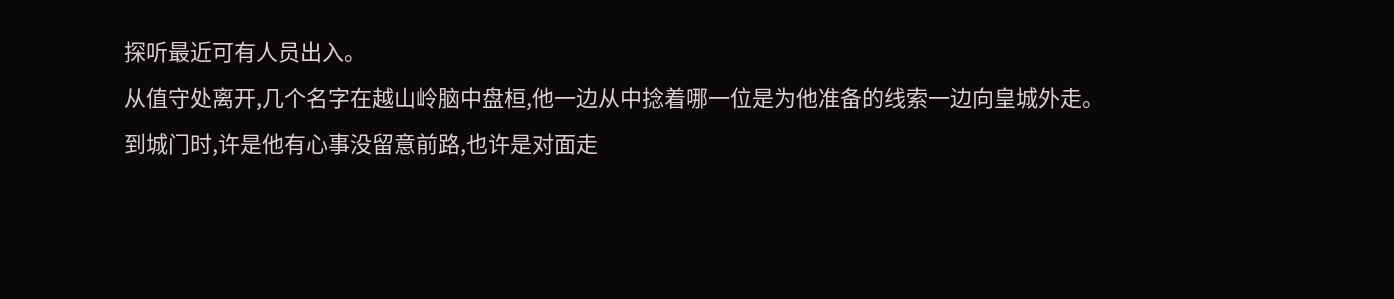探听最近可有人员出入。
从值守处离开,几个名字在越山岭脑中盘桓,他一边从中捻着哪一位是为他准备的线索一边向皇城外走。
到城门时,许是他有心事没留意前路,也许是对面走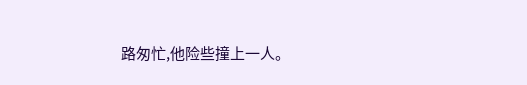路匆忙,他险些撞上一人。